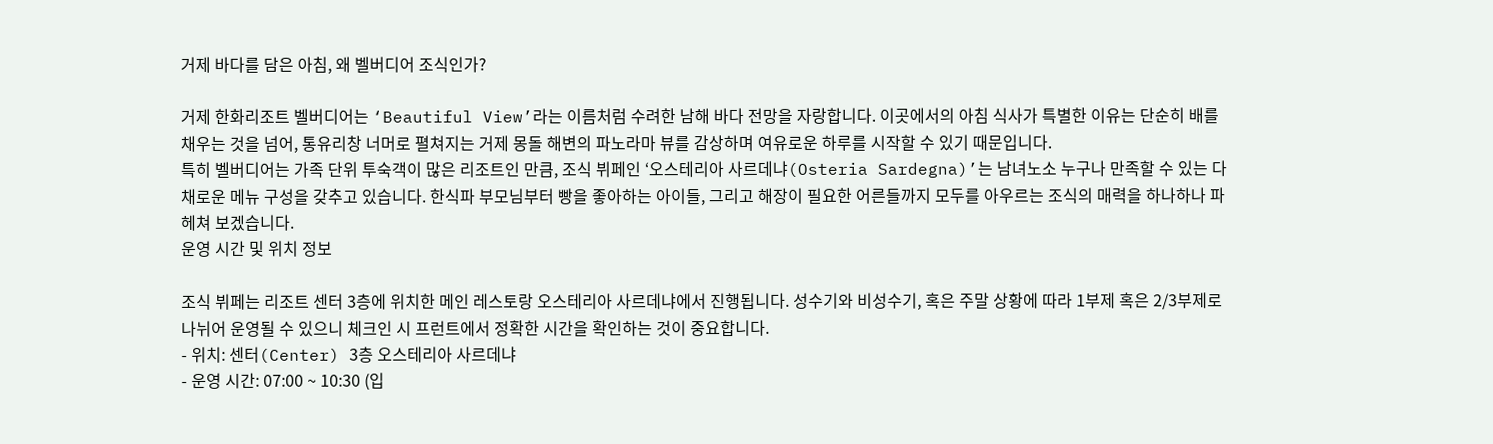거제 바다를 담은 아침, 왜 벨버디어 조식인가?

거제 한화리조트 벨버디어는 ‘Beautiful View’라는 이름처럼 수려한 남해 바다 전망을 자랑합니다. 이곳에서의 아침 식사가 특별한 이유는 단순히 배를 채우는 것을 넘어, 통유리창 너머로 펼쳐지는 거제 몽돌 해변의 파노라마 뷰를 감상하며 여유로운 하루를 시작할 수 있기 때문입니다.
특히 벨버디어는 가족 단위 투숙객이 많은 리조트인 만큼, 조식 뷔페인 ‘오스테리아 사르데냐(Osteria Sardegna)’는 남녀노소 누구나 만족할 수 있는 다채로운 메뉴 구성을 갖추고 있습니다. 한식파 부모님부터 빵을 좋아하는 아이들, 그리고 해장이 필요한 어른들까지 모두를 아우르는 조식의 매력을 하나하나 파헤쳐 보겠습니다.
운영 시간 및 위치 정보

조식 뷔페는 리조트 센터 3층에 위치한 메인 레스토랑 오스테리아 사르데냐에서 진행됩니다. 성수기와 비성수기, 혹은 주말 상황에 따라 1부제 혹은 2/3부제로 나뉘어 운영될 수 있으니 체크인 시 프런트에서 정확한 시간을 확인하는 것이 중요합니다.
- 위치: 센터(Center) 3층 오스테리아 사르데냐
- 운영 시간: 07:00 ~ 10:30 (입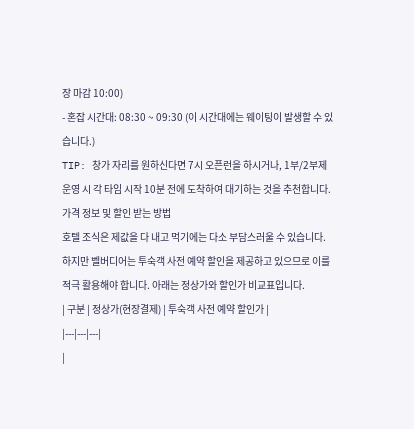장 마감 10:00)
- 혼잡 시간대: 08:30 ~ 09:30 (이 시간대에는 웨이팅이 발생할 수 있습니다.)
TIP: 창가 자리를 원하신다면 7시 오픈런을 하시거나, 1부/2부제 운영 시 각 타임 시작 10분 전에 도착하여 대기하는 것을 추천합니다.
가격 정보 및 할인 받는 방법
호텔 조식은 제값을 다 내고 먹기에는 다소 부담스러울 수 있습니다. 하지만 벨버디어는 투숙객 사전 예약 할인을 제공하고 있으므로 이를 적극 활용해야 합니다. 아래는 정상가와 할인가 비교표입니다.
| 구분 | 정상가(현장결제) | 투숙객 사전 예약 할인가 |
|---|---|---|
|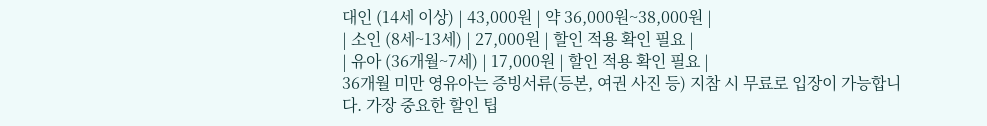대인 (14세 이상) | 43,000원 | 약 36,000원~38,000원 |
| 소인 (8세~13세) | 27,000원 | 할인 적용 확인 필요 |
| 유아 (36개월~7세) | 17,000원 | 할인 적용 확인 필요 |
36개월 미만 영유아는 증빙서류(등본, 여권 사진 등) 지참 시 무료로 입장이 가능합니다. 가장 중요한 할인 팁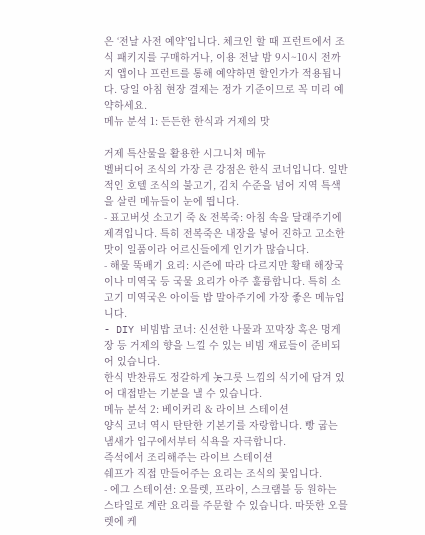은 ‘전날 사전 예약’입니다. 체크인 할 때 프런트에서 조식 패키지를 구매하거나, 이용 전날 밤 9시~10시 전까지 앱이나 프런트를 통해 예약하면 할인가가 적용됩니다. 당일 아침 현장 결제는 정가 기준이므로 꼭 미리 예약하세요.
메뉴 분석 1: 든든한 한식과 거제의 맛

거제 특산물을 활용한 시그니처 메뉴
벨버디어 조식의 가장 큰 강점은 한식 코너입니다. 일반적인 호텔 조식의 불고기, 김치 수준을 넘어 지역 특색을 살린 메뉴들이 눈에 띕니다.
- 표고버섯 소고기 죽 & 전복죽: 아침 속을 달래주기에 제격입니다. 특히 전복죽은 내장을 넣어 진하고 고소한 맛이 일품이라 어르신들에게 인기가 많습니다.
- 해물 뚝배기 요리: 시즌에 따라 다르지만 황태 해장국이나 미역국 등 국물 요리가 아주 훌륭합니다. 특히 소고기 미역국은 아이들 밥 말아주기에 가장 좋은 메뉴입니다.
- DIY 비빔밥 코너: 신선한 나물과 꼬막장 혹은 멍게장 등 거제의 향을 느낄 수 있는 비빔 재료들이 준비되어 있습니다.
한식 반찬류도 정갈하게 놋그릇 느낌의 식기에 담겨 있어 대접받는 기분을 낼 수 있습니다.
메뉴 분석 2: 베이커리 & 라이브 스테이션
양식 코너 역시 탄탄한 기본기를 자랑합니다. 빵 굽는 냄새가 입구에서부터 식욕을 자극합니다.
즉석에서 조리해주는 라이브 스테이션
쉐프가 직접 만들어주는 요리는 조식의 꽃입니다.
- 에그 스테이션: 오믈렛, 프라이, 스크램블 등 원하는 스타일로 계란 요리를 주문할 수 있습니다. 따뜻한 오믈렛에 케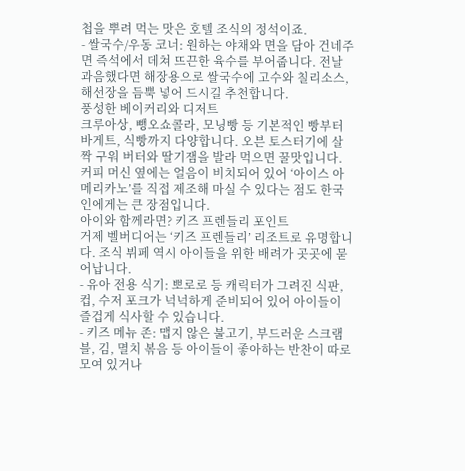첩을 뿌려 먹는 맛은 호텔 조식의 정석이죠.
- 쌀국수/우동 코너: 원하는 야채와 면을 담아 건네주면 즉석에서 데쳐 뜨끈한 육수를 부어줍니다. 전날 과음했다면 해장용으로 쌀국수에 고수와 칠리소스, 해선장을 듬뿍 넣어 드시길 추천합니다.
풍성한 베이커리와 디저트
크루아상, 뺑오쇼콜라, 모닝빵 등 기본적인 빵부터 바게트, 식빵까지 다양합니다. 오븐 토스터기에 살짝 구워 버터와 딸기잼을 발라 먹으면 꿀맛입니다. 커피 머신 옆에는 얼음이 비치되어 있어 ‘아이스 아메리카노’를 직접 제조해 마실 수 있다는 점도 한국인에게는 큰 장점입니다.
아이와 함께라면? 키즈 프렌들리 포인트
거제 벨버디어는 ‘키즈 프렌들리’ 리조트로 유명합니다. 조식 뷔페 역시 아이들을 위한 배려가 곳곳에 묻어납니다.
- 유아 전용 식기: 뽀로로 등 캐릭터가 그려진 식판, 컵, 수저 포크가 넉넉하게 준비되어 있어 아이들이 즐겁게 식사할 수 있습니다.
- 키즈 메뉴 존: 맵지 않은 불고기, 부드러운 스크램블, 김, 멸치 볶음 등 아이들이 좋아하는 반찬이 따로 모여 있거나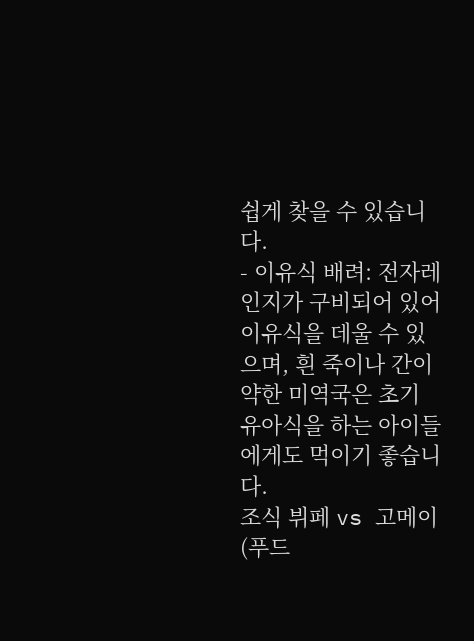쉽게 찾을 수 있습니다.
- 이유식 배려: 전자레인지가 구비되어 있어 이유식을 데울 수 있으며, 흰 죽이나 간이 약한 미역국은 초기 유아식을 하는 아이들에게도 먹이기 좋습니다.
조식 뷔페 vs 고메이(푸드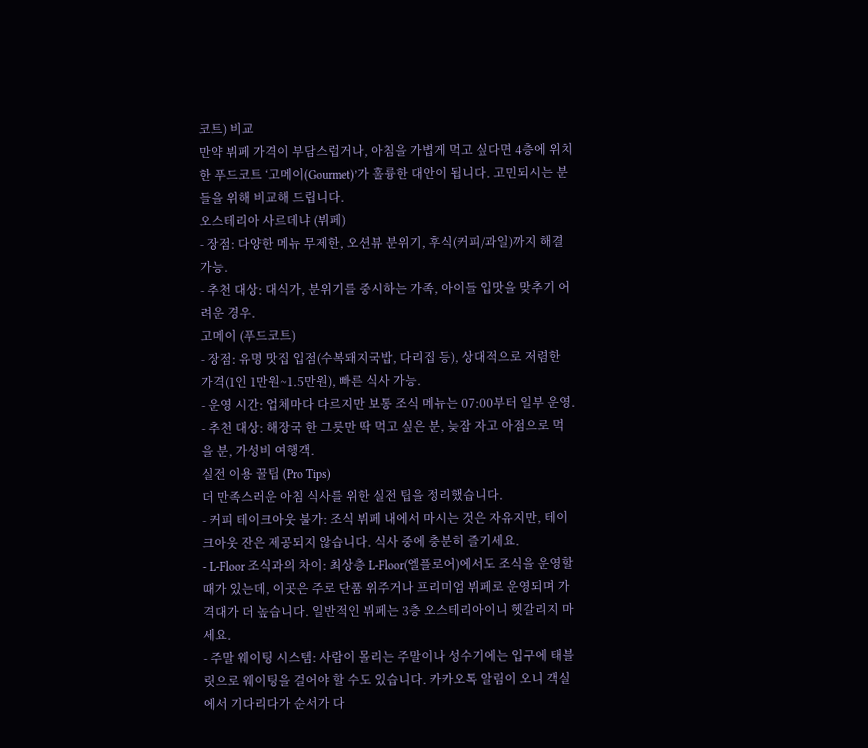코트) 비교
만약 뷔페 가격이 부담스럽거나, 아침을 가볍게 먹고 싶다면 4층에 위치한 푸드코트 ‘고메이(Gourmet)’가 훌륭한 대안이 됩니다. 고민되시는 분들을 위해 비교해 드립니다.
오스테리아 사르데냐 (뷔페)
- 장점: 다양한 메뉴 무제한, 오션뷰 분위기, 후식(커피/과일)까지 해결 가능.
- 추천 대상: 대식가, 분위기를 중시하는 가족, 아이들 입맛을 맞추기 어려운 경우.
고메이 (푸드코트)
- 장점: 유명 맛집 입점(수복돼지국밥, 다리집 등), 상대적으로 저렴한 가격(1인 1만원~1.5만원), 빠른 식사 가능.
- 운영 시간: 업체마다 다르지만 보통 조식 메뉴는 07:00부터 일부 운영.
- 추천 대상: 해장국 한 그릇만 딱 먹고 싶은 분, 늦잠 자고 아점으로 먹을 분, 가성비 여행객.
실전 이용 꿀팁 (Pro Tips)
더 만족스러운 아침 식사를 위한 실전 팁을 정리했습니다.
- 커피 테이크아웃 불가: 조식 뷔페 내에서 마시는 것은 자유지만, 테이크아웃 잔은 제공되지 않습니다. 식사 중에 충분히 즐기세요.
- L-Floor 조식과의 차이: 최상층 L-Floor(엘플로어)에서도 조식을 운영할 때가 있는데, 이곳은 주로 단품 위주거나 프리미엄 뷔페로 운영되며 가격대가 더 높습니다. 일반적인 뷔페는 3층 오스테리아이니 헷갈리지 마세요.
- 주말 웨이팅 시스템: 사람이 몰리는 주말이나 성수기에는 입구에 태블릿으로 웨이팅을 걸어야 할 수도 있습니다. 카카오톡 알림이 오니 객실에서 기다리다가 순서가 다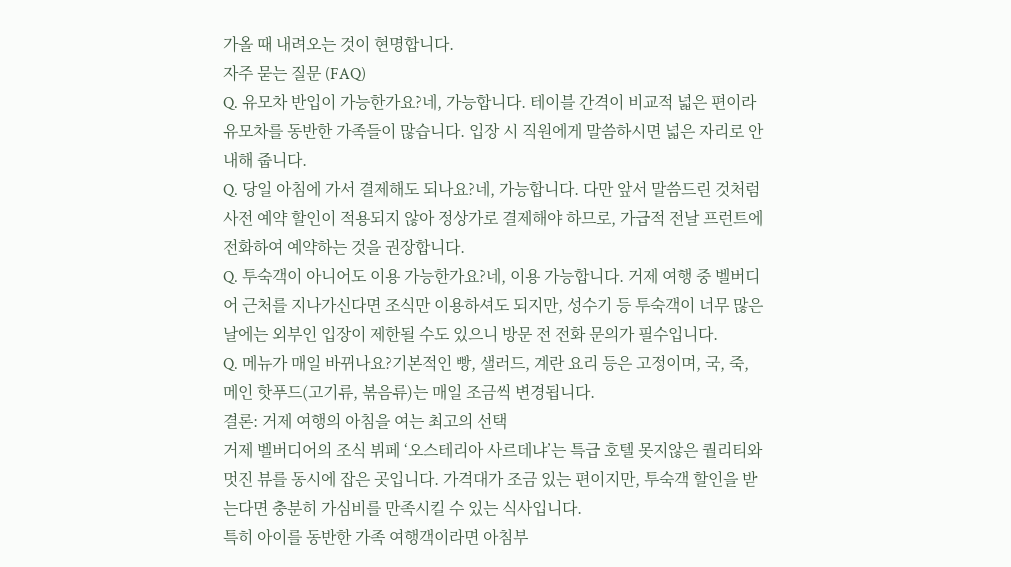가올 때 내려오는 것이 현명합니다.
자주 묻는 질문 (FAQ)
Q. 유모차 반입이 가능한가요?네, 가능합니다. 테이블 간격이 비교적 넓은 편이라 유모차를 동반한 가족들이 많습니다. 입장 시 직원에게 말씀하시면 넓은 자리로 안내해 줍니다.
Q. 당일 아침에 가서 결제해도 되나요?네, 가능합니다. 다만 앞서 말씀드린 것처럼 사전 예약 할인이 적용되지 않아 정상가로 결제해야 하므로, 가급적 전날 프런트에 전화하여 예약하는 것을 권장합니다.
Q. 투숙객이 아니어도 이용 가능한가요?네, 이용 가능합니다. 거제 여행 중 벨버디어 근처를 지나가신다면 조식만 이용하셔도 되지만, 성수기 등 투숙객이 너무 많은 날에는 외부인 입장이 제한될 수도 있으니 방문 전 전화 문의가 필수입니다.
Q. 메뉴가 매일 바뀌나요?기본적인 빵, 샐러드, 계란 요리 등은 고정이며, 국, 죽, 메인 핫푸드(고기류, 볶음류)는 매일 조금씩 변경됩니다.
결론: 거제 여행의 아침을 여는 최고의 선택
거제 벨버디어의 조식 뷔페 ‘오스테리아 사르데냐’는 특급 호텔 못지않은 퀄리티와 멋진 뷰를 동시에 잡은 곳입니다. 가격대가 조금 있는 편이지만, 투숙객 할인을 받는다면 충분히 가심비를 만족시킬 수 있는 식사입니다.
특히 아이를 동반한 가족 여행객이라면 아침부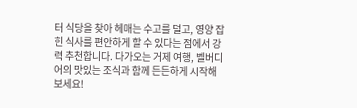터 식당을 찾아 헤매는 수고를 덜고, 영양 잡힌 식사를 편안하게 할 수 있다는 점에서 강력 추천합니다. 다가오는 거제 여행, 벨버디어의 맛있는 조식과 함께 든든하게 시작해 보세요!